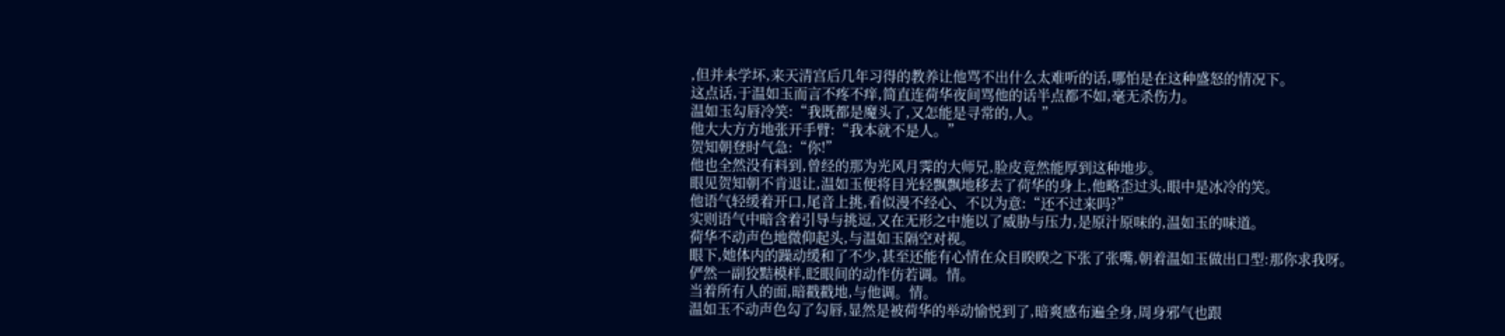,但并未学坏,来天清宫后几年习得的教养让他骂不出什么太难听的话,哪怕是在这种盛怒的情况下。
这点话,于温如玉而言不疼不痒,简直连荷华夜间骂他的话半点都不如,毫无杀伤力。
温如玉勾唇冷笑:“我既都是魔头了,又怎能是寻常的,人。”
他大大方方地张开手臂:“我本就不是人。”
贺知朝登时气急:“你!”
他也全然没有料到,曾经的那为光风月霁的大师兄,脸皮竟然能厚到这种地步。
眼见贺知朝不肯退让,温如玉便将目光轻飘飘地移去了荷华的身上,他略歪过头,眼中是冰冷的笑。
他语气轻缓着开口,尾音上挑,看似漫不经心、不以为意:“还不过来吗?”
实则语气中暗含着引导与挑逗,又在无形之中施以了威胁与压力,是原汁原味的,温如玉的味道。
荷华不动声色地微仰起头,与温如玉隔空对视。
眼下,她体内的躁动缓和了不少,甚至还能有心情在众目睽睽之下张了张嘴,朝着温如玉做出口型:那你求我呀。
俨然一副狡黠模样,眨眼间的动作仿若调。情。
当着所有人的面,暗戳戳地,与他调。情。
温如玉不动声色勾了勾唇,显然是被荷华的举动愉悦到了,暗爽感布遍全身,周身邪气也跟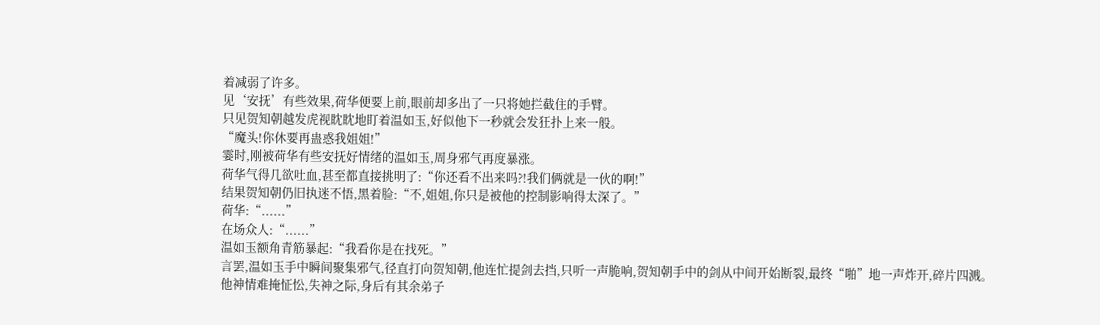着减弱了许多。
见‘安抚’有些效果,荷华便要上前,眼前却多出了一只将她拦截住的手臂。
只见贺知朝越发虎视眈眈地盯着温如玉,好似他下一秒就会发狂扑上来一般。
“魔头!你休要再蛊惑我姐姐!”
霎时,刚被荷华有些安抚好情绪的温如玉,周身邪气再度暴涨。
荷华气得几欲吐血,甚至都直接挑明了:“你还看不出来吗?!我们俩就是一伙的啊!”
结果贺知朝仍旧执迷不悟,黑着脸:“不,姐姐,你只是被他的控制影响得太深了。”
荷华:“......”
在场众人:“......”
温如玉额角青筋暴起:“我看你是在找死。”
言罢,温如玉手中瞬间聚集邪气,径直打向贺知朝,他连忙提剑去挡,只听一声脆响,贺知朝手中的剑从中间开始断裂,最终“啪”地一声炸开,碎片四溅。
他神情难掩怔忪,失神之际,身后有其余弟子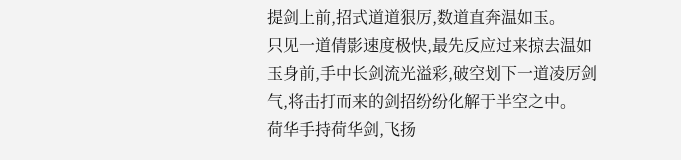提剑上前,招式道道狠厉,数道直奔温如玉。
只见一道倩影速度极快,最先反应过来掠去温如玉身前,手中长剑流光溢彩,破空划下一道凌厉剑气,将击打而来的剑招纷纷化解于半空之中。
荷华手持荷华剑,飞扬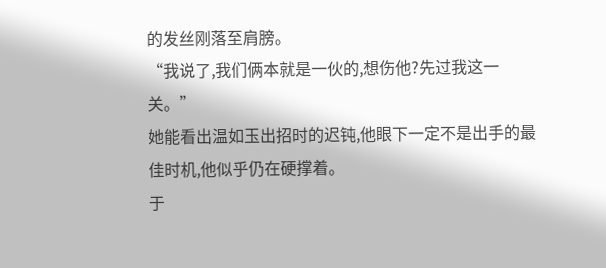的发丝刚落至肩膀。
“我说了,我们俩本就是一伙的,想伤他?先过我这一关。”
她能看出温如玉出招时的迟钝,他眼下一定不是出手的最佳时机,他似乎仍在硬撑着。
于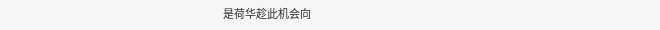是荷华趁此机会向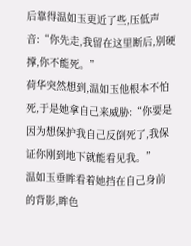后靠得温如玉更近了些,压低声音:“你先走,我留在这里断后,别硬撑,你不能死。”
荷华突然想到,温如玉他根本不怕死,于是她拿自己来威胁:“你要是因为想保护我自己反倒死了,我保证你刚到地下就能看见我。”
温如玉垂眸看着她挡在自己身前的背影,眸色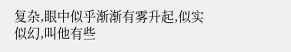复杂,眼中似乎渐渐有雾升起,似实似幻,叫他有些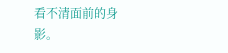看不清面前的身影。